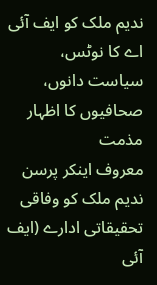ندیم ملک کو ایف آئی اے کا نوٹس، سیاست دانوں، صحافیوں کا اظہار مذمت
معروف اینکر پرسن ندیم ملک کو وفاقی تحقیقاتی ادارے (ایف آئی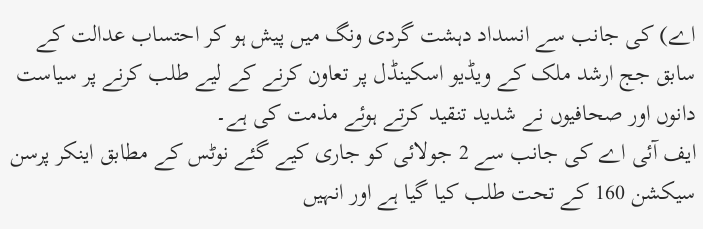اے) کی جانب سے انسداد دہشت گردی ونگ میں پیش ہو کر احتساب عدالت کے سابق جج ارشد ملک کے ویڈیو اسکینڈل پر تعاون کرنے کے لیے طلب کرنے پر سیاست دانوں اور صحافیوں نے شدید تنقید کرتے ہوئے مذمت کی ہے۔
ایف آئی اے کی جانب سے 2 جولائی کو جاری کیے گئے نوٹس کے مطابق اینکر پرسن سیکشن 160 کے تحت طلب کیا گیا ہے اور انہیں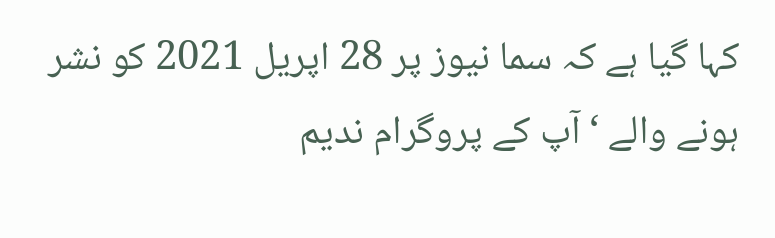کہا گیا ہے کہ سما نیوز پر 28 اپریل 2021 کو نشر ہونے والے ‘آپ کے پروگرام ندیم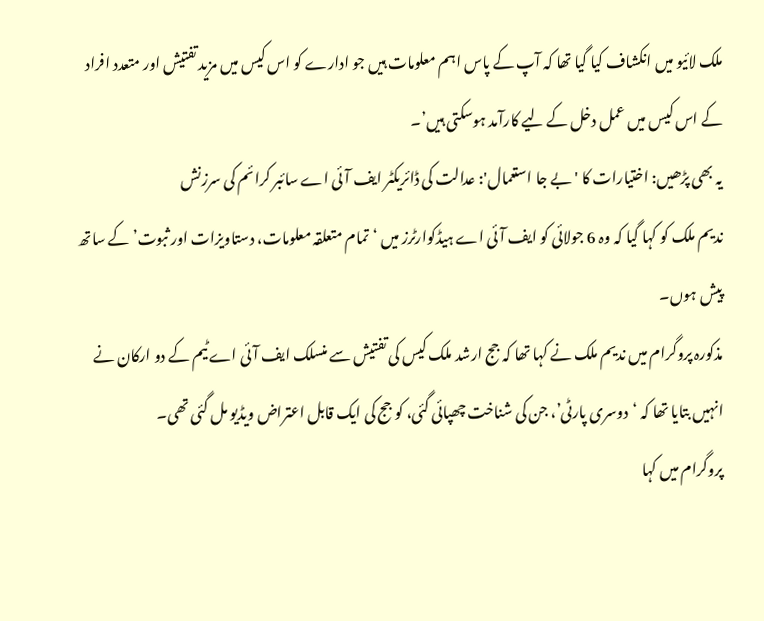ملک لائیو میں انکشاف کیا گیا تھا کہ آپ کے پاس اہم معلومات ہیں جو ادارے کو اس کیس میں مزید تفتیش اور متعدد افراد کے اس کیس میں عمل دخل کے لیے کارآمد ہوسکتی ہیں’۔
یہ بھی پڑھیں: اختیارات کا 'بے جا استعمال': عدالت کی ڈائریکٹر ایف آئی اے سائبر کرائم کی سرزنش
ندیم ملک کو کہا گیا کہ وہ 6 جولائی کو ایف آئی اے ہیڈکوارٹرز میں ‘تمام متعلقہ معلومات، دستاویزات اور ثبوت’ کے ساتھ پیش ہوں۔
مذکورہ پروگرام میں ندیم ملک نے کہا تھا کہ جج ارشد ملک کیس کی تفتیش سے منسلک ایف آئی اے ٹیم کے دو ارکان نے انہیں بتایا تھا کہ ‘دوسری پارٹی’، جن کی شناخت چھپائی گئی، کو جج کی ایک قابل اعتراض ویڈیو مل گئی تھی۔
پروگرام میں کہا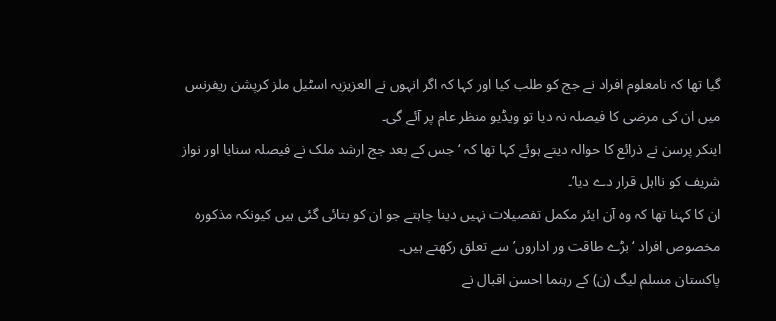گیا تھا کہ نامعلوم افراد نے جج کو طلب کیا اور کہا کہ اگر انہوں نے العزیزیہ اسٹیل ملز کرپشن ریفرنس میں ان کی مرضی کا فیصلہ نہ دیا تو ویڈیو منظر عام پر آئے گی۔
اینکر پرسن نے ذرائع کا حوالہ دیتے ہوئے کہا تھا کہ ‘جس کے بعد جج ارشد ملک نے فیصلہ سنایا اور نواز شریف کو نااہل قرار دے دیا’۔
ان کا کہنا تھا کہ وہ آن ایئر مکمل تفصیلات نہیں دینا چاہتے جو ان کو بتائی گئی ہیں کیونکہ مذکورہ مخصوص افراد ‘بڑے طاقت ور اداروں’ سے تعلق رکھتے ہیں۔
پاکستان مسلم لیگ (ن) کے رہنما احسن اقبال نے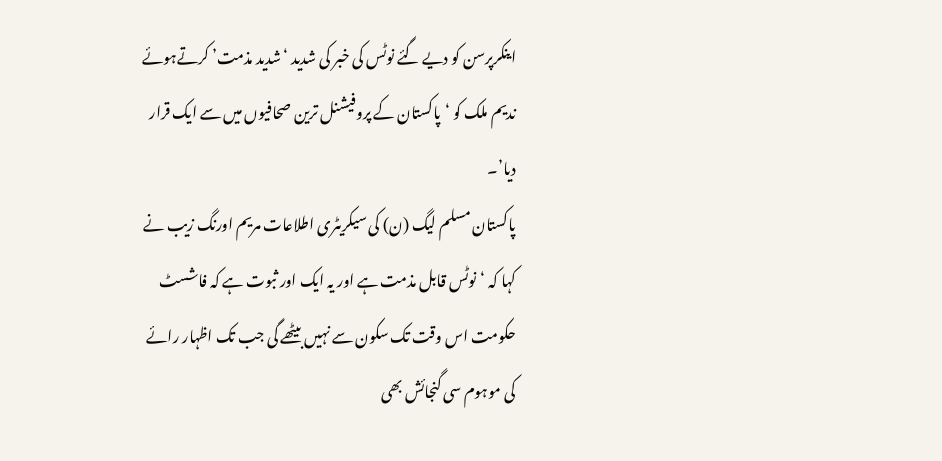اینکرپرسن کو دیے گئے نوٹس کی خبر کی شدید ‘شدید مذمت’ کرتےہوئے ندیم ملک کو ‘پاکستان کے پروفیشنل ترین صحافیوں میں سے ایک قرار دیا’۔
پاکستان مسلم لیگ (ن) کی سیکریٹری اطلاعات مریم اورنگ زیب نے کہا کہ ‘نوٹس قابل مذمت ہے اور یہ ایک اور ثبوت ہے کہ فاشسٹ حکومت اس وقت تک سکون سے نہیں بیٹھے گی جب تک اظہار رائے کی موہوم سی گنجائش بھی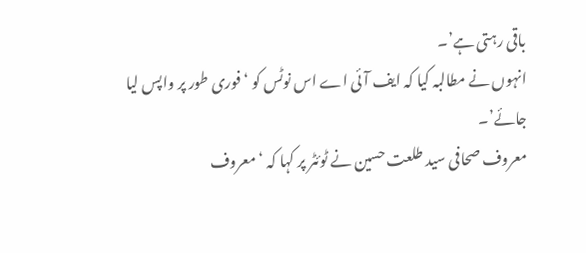باقی رہتی ہے’۔
انہوں نے مطالبہ کیا کہ ایف آئی اے اس نوٹس کو ‘فوری طور پر واپس لیا جائے’۔
معروف صحافی سید طلعت حسین نے ٹوئٹر پر کہا کہ ‘معروف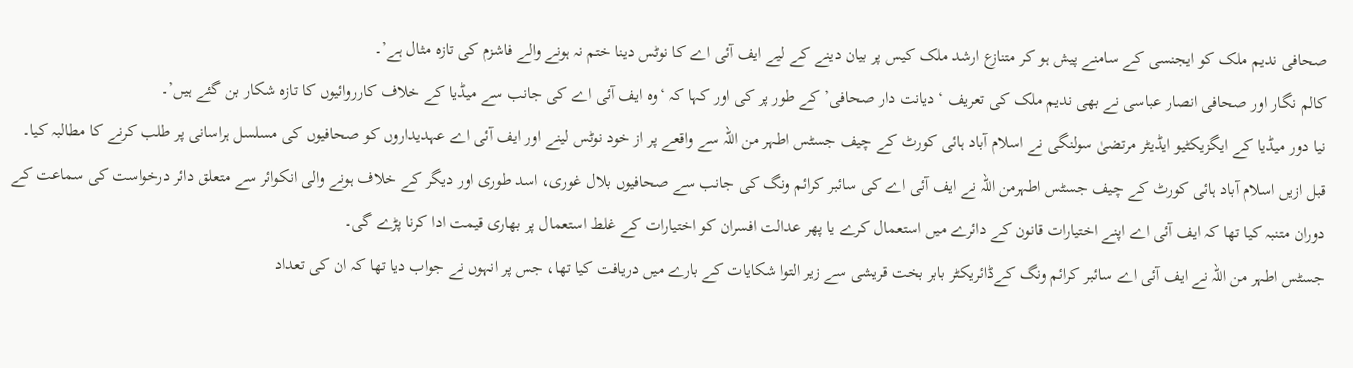صحافی ندیم ملک کو ایجنسی کے سامنے پیش ہو کر متنازع ارشد ملک کیس پر بیان دینے کے لیے ایف آئی اے کا نوٹس دینا ختم نہ ہونے والے فاشزم کی تازہ مثال ہے’۔
کالم نگار اور صحافی انصار عباسی نے بھی ندیم ملک کی تعریف ‘دیانت دار صحافی’ کے طور پر کی اور کہا کہ ‘وہ ایف آئی اے کی جانب سے میڈیا کے خلاف کارروائیوں کا تازہ شکار بن گئے ہیں’۔
نیا دور میڈیا کے ایگزیکٹیو ایڈیٹر مرتضیٰ سولنگی نے اسلام آباد ہائی کورٹ کے چیف جسٹس اطہر من اللہ سے واقعے پر از خود نوٹس لینے اور ایف آئی اے عہدیداروں کو صحافیوں کی مسلسل ہراسانی پر طلب کرنے کا مطالبہ کیا۔
قبل ازیں اسلام آباد ہائی کورٹ کے چیف جسٹس اطہرمن اللہ نے ایف آئی اے کی سائبر کرائم ونگ کی جانب سے صحافیوں بلال غوری، اسد طوری اور دیگر کے خلاف ہونے والی انکوائر سے متعلق دائر درخواست کی سماعت کے دوران متنبہ کیا تھا کہ ایف آئی اے اپنے اختیارات قانون کے دائرے میں استعمال کرے یا پھر عدالت افسران کو اختیارات کے غلط استعمال پر بھاری قیمت ادا کرنا پڑے گی۔
جسٹس اطہر من اللہ نے ایف آئی اے سائبر کرائم ونگ کےڈائریکٹر بابر بخت قریشی سے زیر التوا شکایات کے بارے میں دریافت کیا تھا، جس پر انہوں نے جواب دیا تھا کہ ان کی تعداد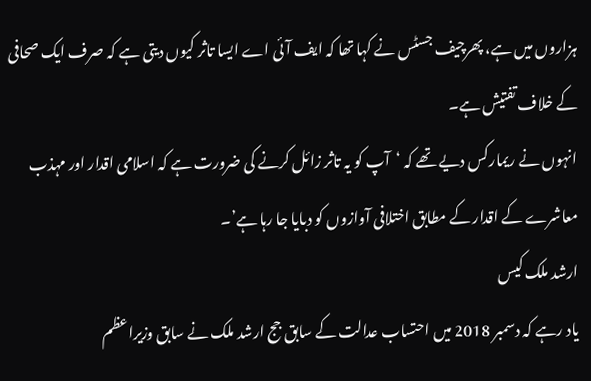ہزاروں میں ہے، پھرچیف جسٹس نے کہا تھا کہ ایف آئی اے ایسا تاثر کیوں دیتی ہے کہ صرف ایک صحافی کے خلاف تفتیش ہے۔
انہوں نے ریمارکس دیے تھے کہ ‘آپ کو یہ تاثر زائل کرنے کی ضرورت ہے کہ اسلامی اقدار اور مہذب معاشرے کے اقدار کے مطابق اختلافی آوازوں کو دبایا جا رہا ہے’۔
ارشد ملک کیس
یاد رہے کہ دسمبر 2018 میں احتساب عدالت کے سابق جج ارشد ملک نے سابق وزیراعظم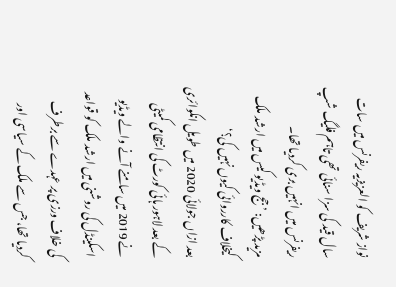نواز شریف کو العزیزیہ ریفرنس میں سات سال قید کی سزا سنائی تھی تاہم فلیگ شپ ریفرنس میں انہیں بری کردیا تھا۔
مزید پڑھیں: ’جج ویڈیو کیس میں ارشد ملک کیخلاف کارروائی کیوں نہیں کی؟‘
بعد ازاں جولائی 2020 میں طویل انکوائری کے بعد لاہور ہائی کورٹ کی انتظامی کمیٹی نے 2019 میں سامنے آنے والے ویڈیو اسکینڈل کی روشنی میں ارشد ملک کو قواعد کی خلاف ورزی پر عہدے سے برطرف کردیا تھا، جس سے ملک کے سیاسی اور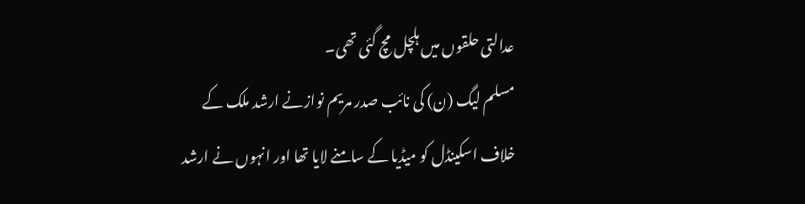عدالتی حلقوں میں ہلچل مچ گئی تھی۔
مسلم لیگ (ن) کی نائب صدر مریم نوازنے ارشد ملک کے خلاف اسکینڈل کو میڈیا کے سامنے لایا تھا اور انہوں نے ارشد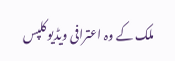ملک کے وہ اعترافی ویڈیو کلپس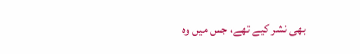بھی نشر کیے تھے، جس میں وہ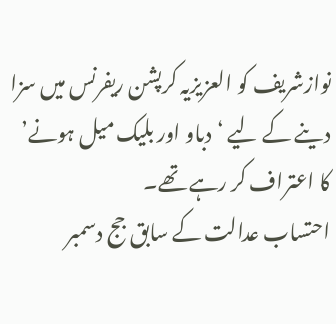نوازشریف کو العزیزیہ کرپشن ریفرنس میں سزا دینے کے لیے ‘دباو اور بلیک میل ہونے’ کا اعتراف کر رہے تھے۔
احتساب عدالت کے سابق جج دسمبر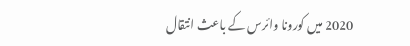2020 میں کورونا وائرس کے باعث انتقال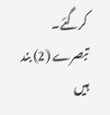کرگئے۔
تبصرے (2) بند ہیں